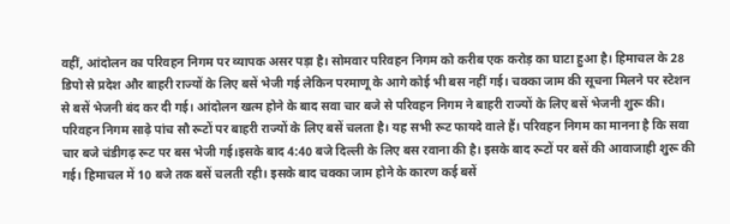वहीं, आंदोलन का परिवहन निगम पर व्यापक असर पड़ा है। सोमवार परिवहन निगम को करीब एक करोड़ का घाटा हुआ है। हिमाचल के 28 डिपो से प्रदेश और बाहरी राज्यों के लिए बसें भेजी गई लेकिन परमाणू के आगे कोई भी बस नहीं गई। चक्का जाम की सूचना मिलने पर स्टेशन से बसें भेजनी बंद कर दी गई। आंदोलन खत्म होने के बाद सवा चार बजे से परिवहन निगम ने बाहरी राज्यों के लिए बसें भेजनी शुरू की।
परिवहन निगम साढ़े पांच सौ रूटों पर बाहरी राज्यों के लिए बसें चलता है। यह सभी रूट फायदे वाले हैं। परिवहन निगम का मानना है कि सवा चार बजे चंडीगढ़ रूट पर बस भेजी गई।इसके बाद 4:40 बजे दिल्ली के लिए बस रवाना की है। इसके बाद रूटों पर बसें की आवाजाही शुरू की गई। हिमाचल में 10 बजे तक बसें चलती रही। इसके बाद चक्का जाम होने के कारण कई बसें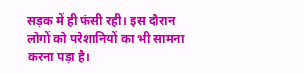सड़क में ही फंसी रही। इस दौरान लोगों को परेशानियों का भी सामना करना पड़ा है।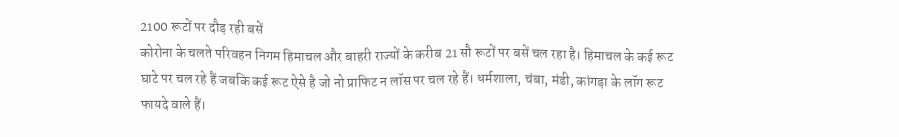2100 रूटों पर दौड़ रही बसें
कोरोना के चलते परिवहन निगम हिमाचल और बाहरी राज्यों के करीब 21 सौ रूटों पर बसें चल रहा है। हिमाचल के कई रूट
घाटे पर चल रहे हैं जबकि कई रूट ऐसे है जो नो प्राफिट न लॉस पर चल रहे हैं। धर्मशाला, चंबा, मंडी, कांगड़ा के लॉग रूट
फायदे वाले हैं।